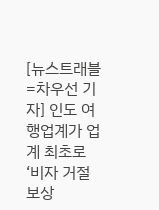[뉴스트래블=차우선 기자] 인도 여행업계가 업계 최초로 ‘비자 거절 보상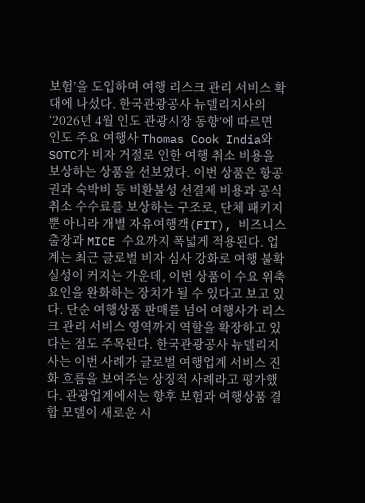보험’을 도입하며 여행 리스크 관리 서비스 확대에 나섰다. 한국관광공사 뉴델리지사의 ‘2026년 4월 인도 관광시장 동향’에 따르면 인도 주요 여행사 Thomas Cook India와 SOTC가 비자 거절로 인한 여행 취소 비용을 보상하는 상품을 선보였다. 이번 상품은 항공권과 숙박비 등 비환불성 선결제 비용과 공식 취소 수수료를 보상하는 구조로, 단체 패키지뿐 아니라 개별 자유여행객(FIT), 비즈니스 출장과 MICE 수요까지 폭넓게 적용된다. 업계는 최근 글로벌 비자 심사 강화로 여행 불확실성이 커지는 가운데, 이번 상품이 수요 위축 요인을 완화하는 장치가 될 수 있다고 보고 있다. 단순 여행상품 판매를 넘어 여행사가 리스크 관리 서비스 영역까지 역할을 확장하고 있다는 점도 주목된다. 한국관광공사 뉴델리지사는 이번 사례가 글로벌 여행업계 서비스 진화 흐름을 보여주는 상징적 사례라고 평가했다. 관광업계에서는 향후 보험과 여행상품 결합 모델이 새로운 시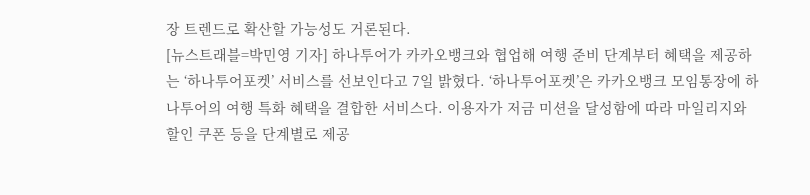장 트렌드로 확산할 가능성도 거론된다.
[뉴스트래블=박민영 기자] 하나투어가 카카오뱅크와 협업해 여행 준비 단계부터 혜택을 제공하는 ‘하나투어포켓’ 서비스를 선보인다고 7일 밝혔다. ‘하나투어포켓’은 카카오뱅크 모임통장에 하나투어의 여행 특화 혜택을 결합한 서비스다. 이용자가 저금 미션을 달성함에 따라 마일리지와 할인 쿠폰 등을 단계별로 제공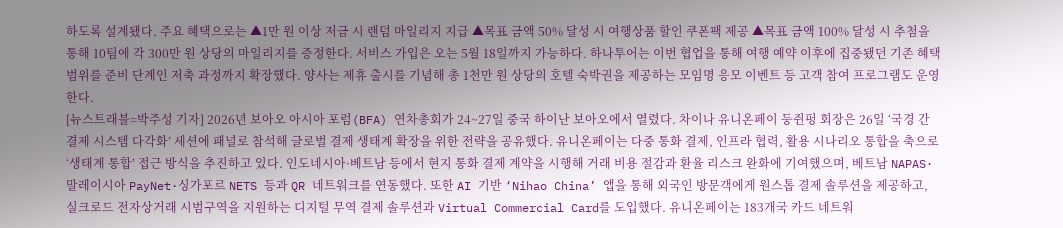하도록 설계됐다. 주요 혜택으로는 ▲1만 원 이상 저금 시 랜덤 마일리지 지급 ▲목표 금액 50% 달성 시 여행상품 할인 쿠폰팩 제공 ▲목표 금액 100% 달성 시 추첨을 통해 10팀에 각 300만 원 상당의 마일리지를 증정한다. 서비스 가입은 오는 5월 18일까지 가능하다. 하나투어는 이번 협업을 통해 여행 예약 이후에 집중됐던 기존 혜택 범위를 준비 단계인 저축 과정까지 확장했다. 양사는 제휴 출시를 기념해 총 1천만 원 상당의 호텔 숙박권을 제공하는 모임명 응모 이벤트 등 고객 참여 프로그램도 운영한다.
[뉴스트래블=박주성 기자] 2026년 보아오 아시아 포럼(BFA) 연차총회가 24~27일 중국 하이난 보아오에서 열렸다. 차이나 유니온페이 둥쥔펑 회장은 26일 ‘국경 간 결제 시스템 다각화’ 세션에 패널로 참석해 글로벌 결제 생태계 확장을 위한 전략을 공유했다. 유니온페이는 다중 통화 결제, 인프라 협력, 활용 시나리오 통합을 축으로 ‘생태계 통합’ 접근 방식을 추진하고 있다. 인도네시아·베트남 등에서 현지 통화 결제 계약을 시행해 거래 비용 절감과 환율 리스크 완화에 기여했으며, 베트남 NAPAS·말레이시아 PayNet·싱가포르 NETS 등과 QR 네트워크를 연동했다. 또한 AI 기반 ‘Nihao China’ 앱을 통해 외국인 방문객에게 원스톱 결제 솔루션을 제공하고, 실크로드 전자상거래 시범구역을 지원하는 디지털 무역 결제 솔루션과 Virtual Commercial Card를 도입했다. 유니온페이는 183개국 카드 네트워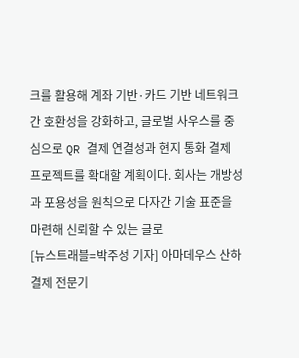크를 활용해 계좌 기반·카드 기반 네트워크 간 호환성을 강화하고, 글로벌 사우스를 중심으로 QR 결제 연결성과 현지 통화 결제 프로젝트를 확대할 계획이다. 회사는 개방성과 포용성을 원칙으로 다자간 기술 표준을 마련해 신뢰할 수 있는 글로
[뉴스트래블=박주성 기자] 아마데우스 산하 결제 전문기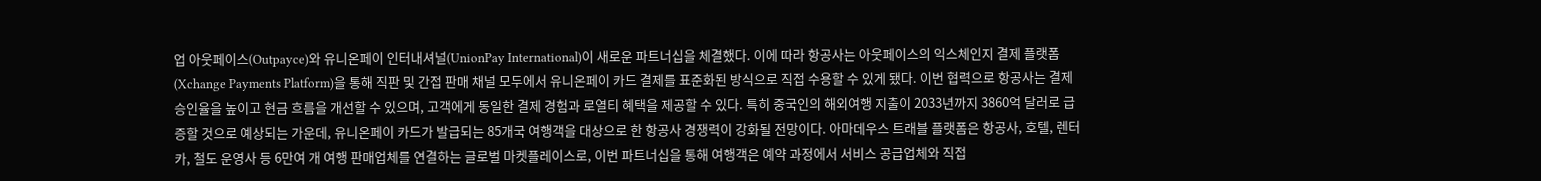업 아웃페이스(Outpayce)와 유니온페이 인터내셔널(UnionPay International)이 새로운 파트너십을 체결했다. 이에 따라 항공사는 아웃페이스의 익스체인지 결제 플랫폼(Xchange Payments Platform)을 통해 직판 및 간접 판매 채널 모두에서 유니온페이 카드 결제를 표준화된 방식으로 직접 수용할 수 있게 됐다. 이번 협력으로 항공사는 결제 승인율을 높이고 현금 흐름을 개선할 수 있으며, 고객에게 동일한 결제 경험과 로열티 혜택을 제공할 수 있다. 특히 중국인의 해외여행 지출이 2033년까지 3860억 달러로 급증할 것으로 예상되는 가운데, 유니온페이 카드가 발급되는 85개국 여행객을 대상으로 한 항공사 경쟁력이 강화될 전망이다. 아마데우스 트래블 플랫폼은 항공사, 호텔, 렌터카, 철도 운영사 등 6만여 개 여행 판매업체를 연결하는 글로벌 마켓플레이스로, 이번 파트너십을 통해 여행객은 예약 과정에서 서비스 공급업체와 직접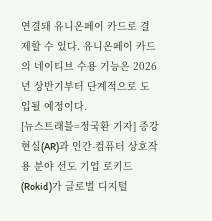연결돼 유니온페이 카드로 결제할 수 있다. 유니온페이 카드의 네이티브 수용 기능은 2026년 상반기부터 단계적으로 도입될 예정이다.
[뉴스트래블=정국환 기자] 증강현실(AR)과 인간-컴퓨터 상호작용 분야 선도 기업 로키드(Rokid)가 글로벌 디지털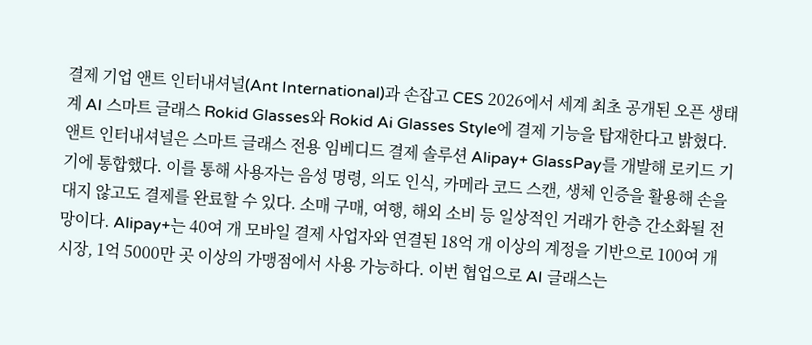결제 기업 앤트 인터내셔널(Ant International)과 손잡고 CES 2026에서 세계 최초 공개된 오픈 생태계 AI 스마트 글래스 Rokid Glasses와 Rokid Ai Glasses Style에 결제 기능을 탑재한다고 밝혔다. 앤트 인터내셔널은 스마트 글래스 전용 임베디드 결제 솔루션 Alipay+ GlassPay를 개발해 로키드 기기에 통합했다. 이를 통해 사용자는 음성 명령, 의도 인식, 카메라 코드 스캔, 생체 인증을 활용해 손을 대지 않고도 결제를 완료할 수 있다. 소매 구매, 여행, 해외 소비 등 일상적인 거래가 한층 간소화될 전망이다. Alipay+는 40여 개 모바일 결제 사업자와 연결된 18억 개 이상의 계정을 기반으로 100여 개 시장, 1억 5000만 곳 이상의 가맹점에서 사용 가능하다. 이번 협업으로 AI 글래스는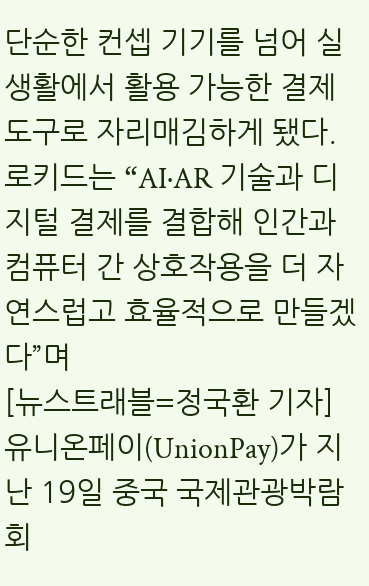단순한 컨셉 기기를 넘어 실생활에서 활용 가능한 결제 도구로 자리매김하게 됐다. 로키드는 “AI·AR 기술과 디지털 결제를 결합해 인간과 컴퓨터 간 상호작용을 더 자연스럽고 효율적으로 만들겠다”며
[뉴스트래블=정국환 기자] 유니온페이(UnionPay)가 지난 19일 중국 국제관광박람회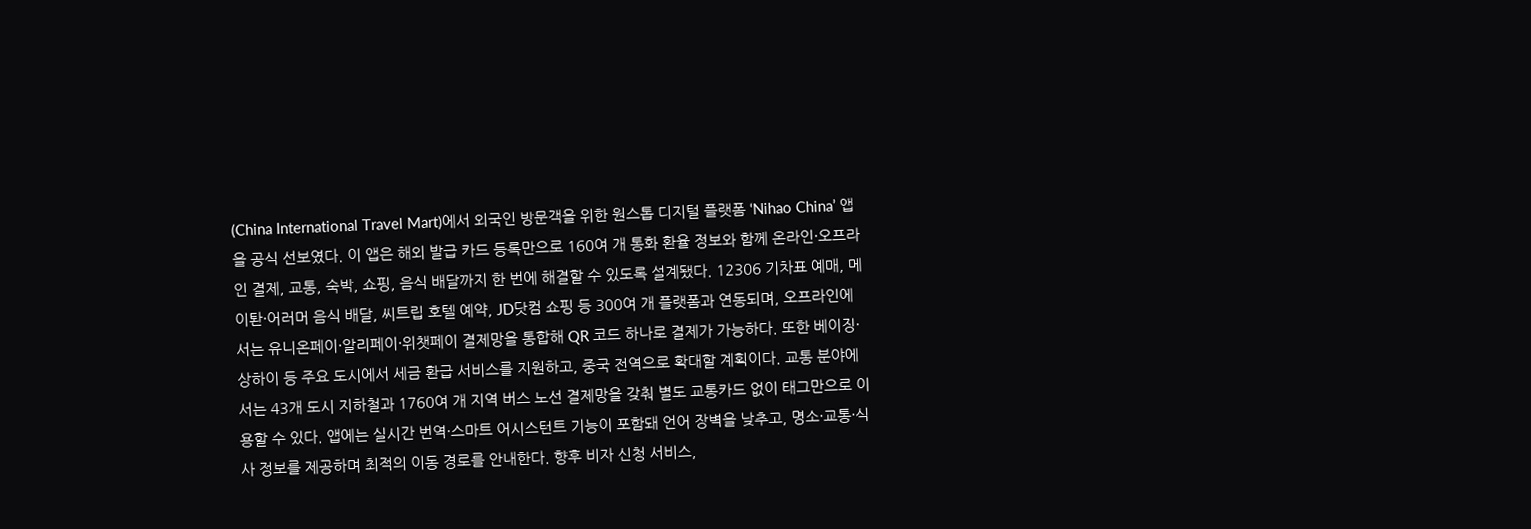(China International Travel Mart)에서 외국인 방문객을 위한 원스톱 디지털 플랫폼 ‘Nihao China’ 앱을 공식 선보였다. 이 앱은 해외 발급 카드 등록만으로 160여 개 통화 환율 정보와 함께 온라인·오프라인 결제, 교통, 숙박, 쇼핑, 음식 배달까지 한 번에 해결할 수 있도록 설계됐다. 12306 기차표 예매, 메이퇀·어러머 음식 배달, 씨트립 호텔 예약, JD닷컴 쇼핑 등 300여 개 플랫폼과 연동되며, 오프라인에서는 유니온페이·알리페이·위챗페이 결제망을 통합해 QR 코드 하나로 결제가 가능하다. 또한 베이징·상하이 등 주요 도시에서 세금 환급 서비스를 지원하고, 중국 전역으로 확대할 계획이다. 교통 분야에서는 43개 도시 지하철과 1760여 개 지역 버스 노선 결제망을 갖춰 별도 교통카드 없이 태그만으로 이용할 수 있다. 앱에는 실시간 번역·스마트 어시스턴트 기능이 포함돼 언어 장벽을 낮추고, 명소·교통·식사 정보를 제공하며 최적의 이동 경로를 안내한다. 향후 비자 신청 서비스,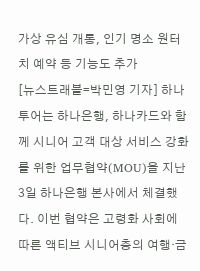가상 유심 개통, 인기 명소 원터치 예약 등 기능도 추가
[뉴스트래블=박민영 기자] 하나투어는 하나은행, 하나카드와 함께 시니어 고객 대상 서비스 강화를 위한 업무협약(MOU)을 지난 3일 하나은행 본사에서 체결했다. 이번 협약은 고령화 사회에 따른 액티브 시니어층의 여행·금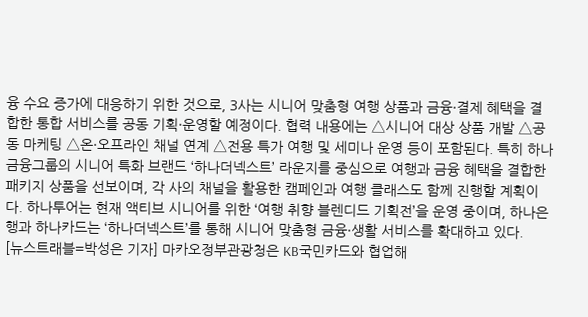융 수요 증가에 대응하기 위한 것으로, 3사는 시니어 맞춤형 여행 상품과 금융·결제 혜택을 결합한 통합 서비스를 공동 기획·운영할 예정이다. 협력 내용에는 △시니어 대상 상품 개발 △공동 마케팅 △온·오프라인 채널 연계 △전용 특가 여행 및 세미나 운영 등이 포함된다. 특히 하나금융그룹의 시니어 특화 브랜드 ‘하나더넥스트’ 라운지를 중심으로 여행과 금융 혜택을 결합한 패키지 상품을 선보이며, 각 사의 채널을 활용한 캠페인과 여행 클래스도 함께 진행할 계획이다. 하나투어는 현재 액티브 시니어를 위한 ‘여행 취향 블렌디드 기획전’을 운영 중이며, 하나은행과 하나카드는 ‘하나더넥스트’를 통해 시니어 맞춤형 금융·생활 서비스를 확대하고 있다.
[뉴스트래블=박성은 기자] 마카오정부관광청은 KB국민카드와 협업해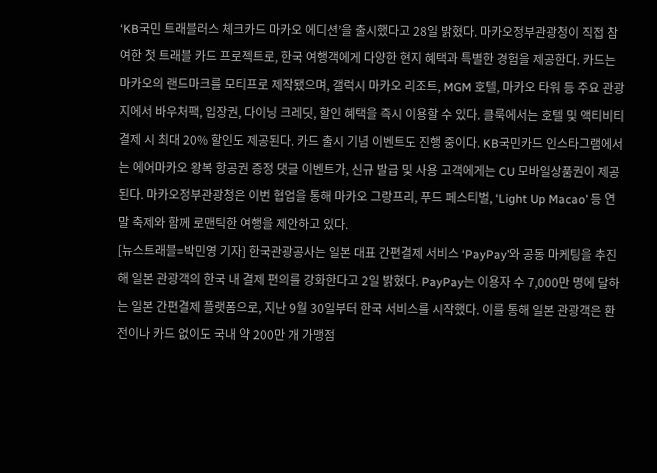‘KB국민 트래블러스 체크카드 마카오 에디션’을 출시했다고 28일 밝혔다. 마카오정부관광청이 직접 참여한 첫 트래블 카드 프로젝트로, 한국 여행객에게 다양한 현지 혜택과 특별한 경험을 제공한다. 카드는 마카오의 랜드마크를 모티프로 제작됐으며, 갤럭시 마카오 리조트, MGM 호텔, 마카오 타워 등 주요 관광지에서 바우처팩, 입장권, 다이닝 크레딧, 할인 혜택을 즉시 이용할 수 있다. 클룩에서는 호텔 및 액티비티 결제 시 최대 20% 할인도 제공된다. 카드 출시 기념 이벤트도 진행 중이다. KB국민카드 인스타그램에서는 에어마카오 왕복 항공권 증정 댓글 이벤트가, 신규 발급 및 사용 고객에게는 CU 모바일상품권이 제공된다. 마카오정부관광청은 이번 협업을 통해 마카오 그랑프리, 푸드 페스티벌, ‘Light Up Macao’ 등 연말 축제와 함께 로맨틱한 여행을 제안하고 있다.
[뉴스트래블=박민영 기자] 한국관광공사는 일본 대표 간편결제 서비스 ‘PayPay’와 공동 마케팅을 추진해 일본 관광객의 한국 내 결제 편의를 강화한다고 2일 밝혔다. PayPay는 이용자 수 7,000만 명에 달하는 일본 간편결제 플랫폼으로, 지난 9월 30일부터 한국 서비스를 시작했다. 이를 통해 일본 관광객은 환전이나 카드 없이도 국내 약 200만 개 가맹점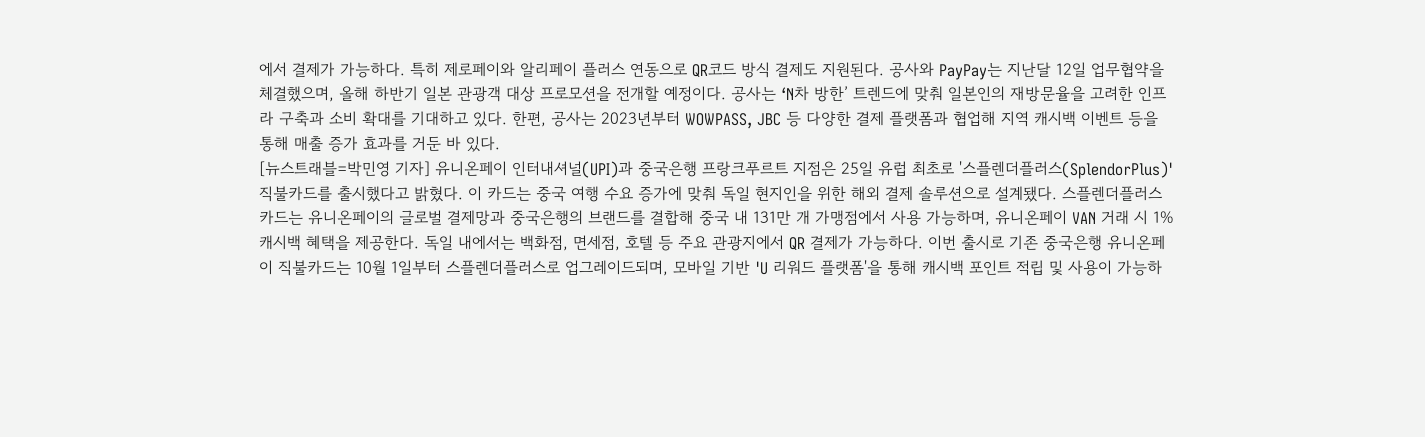에서 결제가 가능하다. 특히 제로페이와 알리페이 플러스 연동으로 QR코드 방식 결제도 지원된다. 공사와 PayPay는 지난달 12일 업무협약을 체결했으며, 올해 하반기 일본 관광객 대상 프로모션을 전개할 예정이다. 공사는 ‘N차 방한’ 트렌드에 맞춰 일본인의 재방문율을 고려한 인프라 구축과 소비 확대를 기대하고 있다. 한편, 공사는 2023년부터 WOWPASS, JBC 등 다양한 결제 플랫폼과 협업해 지역 캐시백 이벤트 등을 통해 매출 증가 효과를 거둔 바 있다.
[뉴스트래블=박민영 기자] 유니온페이 인터내셔널(UPI)과 중국은행 프랑크푸르트 지점은 25일 유럽 최초로 '스플렌더플러스(SplendorPlus)' 직불카드를 출시했다고 밝혔다. 이 카드는 중국 여행 수요 증가에 맞춰 독일 현지인을 위한 해외 결제 솔루션으로 설계됐다. 스플렌더플러스 카드는 유니온페이의 글로벌 결제망과 중국은행의 브랜드를 결합해 중국 내 131만 개 가맹점에서 사용 가능하며, 유니온페이 VAN 거래 시 1% 캐시백 혜택을 제공한다. 독일 내에서는 백화점, 면세점, 호텔 등 주요 관광지에서 QR 결제가 가능하다. 이번 출시로 기존 중국은행 유니온페이 직불카드는 10월 1일부터 스플렌더플러스로 업그레이드되며, 모바일 기반 'U 리워드 플랫폼'을 통해 캐시백 포인트 적립 및 사용이 가능하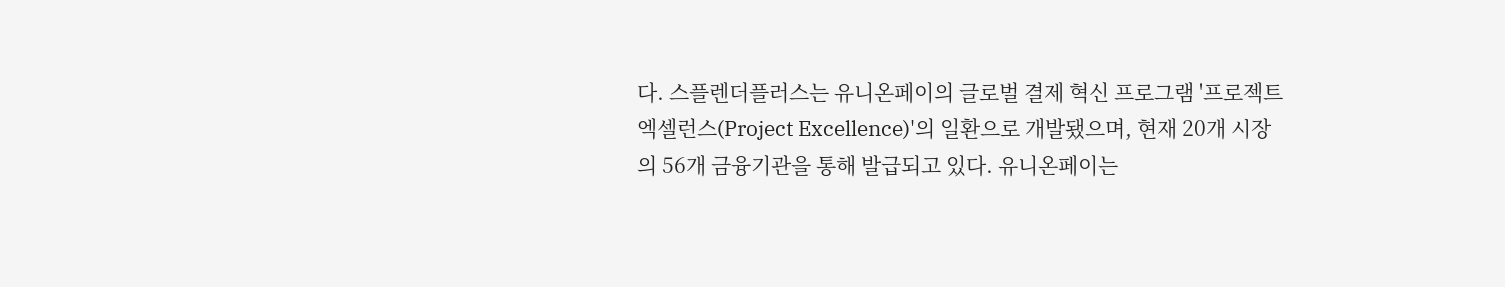다. 스플렌더플러스는 유니온페이의 글로벌 결제 혁신 프로그램 '프로젝트 엑셀런스(Project Excellence)'의 일환으로 개발됐으며, 현재 20개 시장의 56개 금융기관을 통해 발급되고 있다. 유니온페이는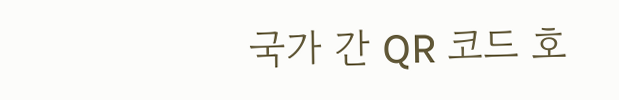국가 간 QR 코드 호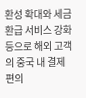환성 확대와 세금 환급 서비스 강화 등으로 해외 고객의 중국 내 결제 편의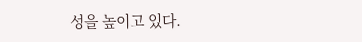성을 높이고 있다.